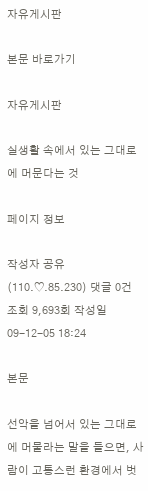자유게시판

본문 바로가기

자유게시판

실생활 속에서 있는 그대로에 머문다는 것

페이지 정보

작성자 공유 (110.♡.85.230) 댓글 0건 조회 9,693회 작성일 09-12-05 18:24

본문

선악을 넘어서 있는 그대로에 머물라는 말을 들으면, 사람이 고통스런 환경에서 벗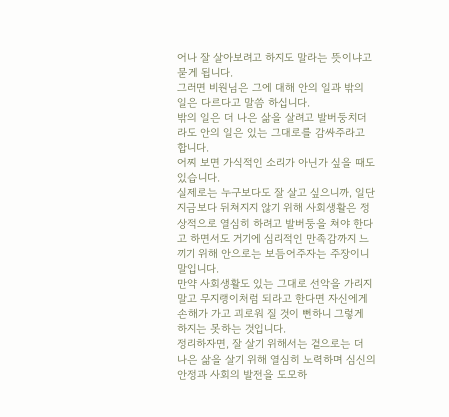어나 잘 살아보려고 하지도 말라는 뜻이냐고 묻게 됩니다.
그러면 비원님은 그에 대해 안의 일과 밖의 일은 다르다고 말씀 하십니다.
밖의 일은 더 나은 삶을 살려고 발버둥치더라도 안의 일은 있는 그대로를 감싸주라고 합니다.
어찌 보면 가식적인 소리가 아닌가 싶을 때도 있습니다.
실제로는 누구보다도 잘 살고 싶으니까, 일단 지금보다 뒤쳐지지 않기 위해 사회생활은 정상적으로 열심히 하려고 발버둥을 쳐야 한다고 하면서도 거기에 심리적인 만족감까지 느끼기 위해 안으로는 보듬어주자는 주장이니 말입니다.
만약 사회생활도 있는 그대로 선악을 가리지 말고 무지랭이처럼 되라고 한다면 자신에게 손해가 가고 괴로워 질 것이 뻔하니 그렇게 하지는 못하는 것입니다.
정리하자면, 잘 살기 위해서는 겉으로는 더 나은 삶을 살기 위해 열심히 노력하며 심신의 안정과 사회의 발전을 도모하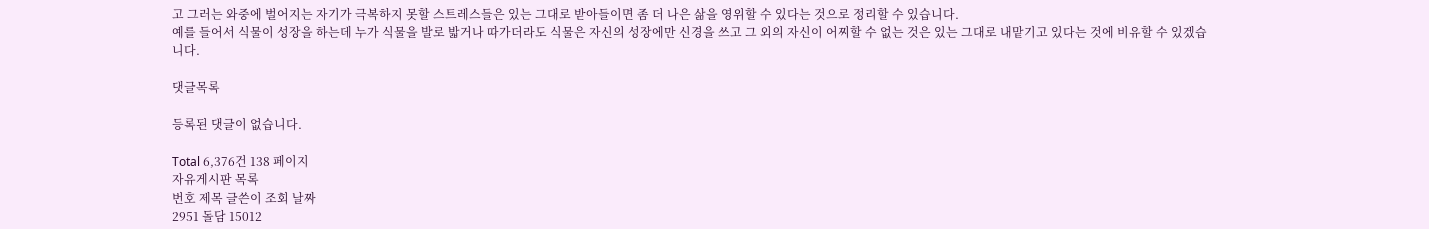고 그러는 와중에 벌어지는 자기가 극복하지 못할 스트레스들은 있는 그대로 받아들이면 좀 더 나은 삶을 영위할 수 있다는 것으로 정리할 수 있습니다.
예를 들어서 식물이 성장을 하는데 누가 식물을 발로 밟거나 따가더라도 식물은 자신의 성장에만 신경을 쓰고 그 외의 자신이 어찌할 수 없는 것은 있는 그대로 내맡기고 있다는 것에 비유할 수 있겠습니다.

댓글목록

등록된 댓글이 없습니다.

Total 6,376건 138 페이지
자유게시판 목록
번호 제목 글쓴이 조회 날짜
2951 돌담 15012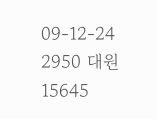09-12-24
2950 대원 15645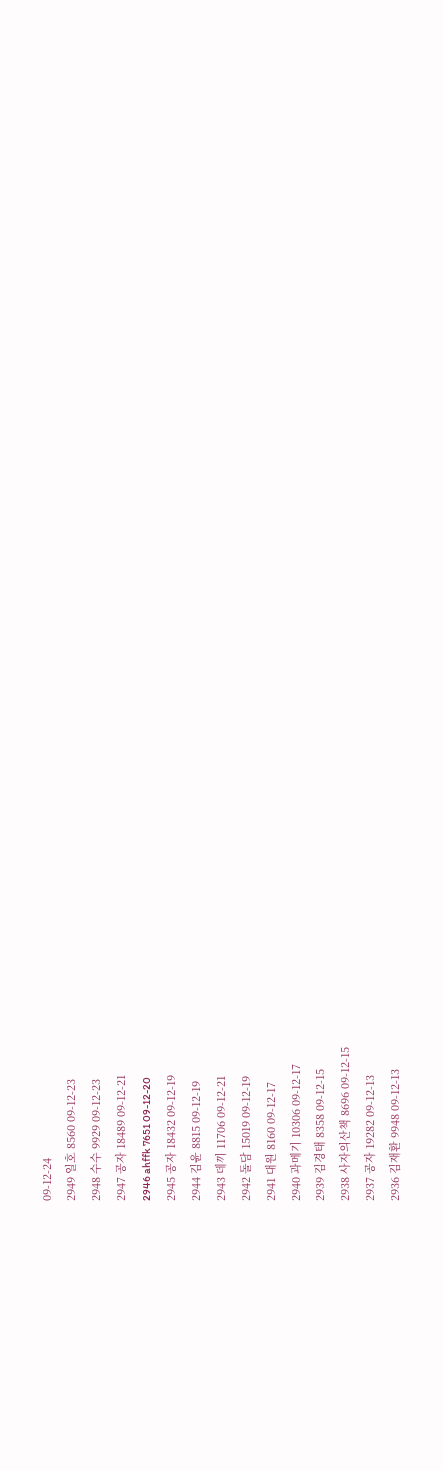09-12-24
2949 일호 8560 09-12-23
2948 수수 9929 09-12-23
2947 공자 18489 09-12-21
2946 ahffk 7651 09-12-20
2945 공자 18432 09-12-19
2944 김윤 8815 09-12-19
2943 데끼 11706 09-12-21
2942 돌담 15019 09-12-19
2941 대원 8160 09-12-17
2940 과메기 10306 09-12-17
2939 김경태 8358 09-12-15
2938 사자의산책 8696 09-12-15
2937 공자 19282 09-12-13
2936 김재환 9948 09-12-13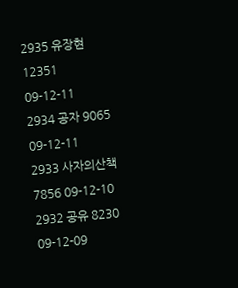2935 유장현 12351 09-12-11
2934 공자 9065 09-12-11
2933 사자의산책 7856 09-12-10
2932 공유 8230 09-12-09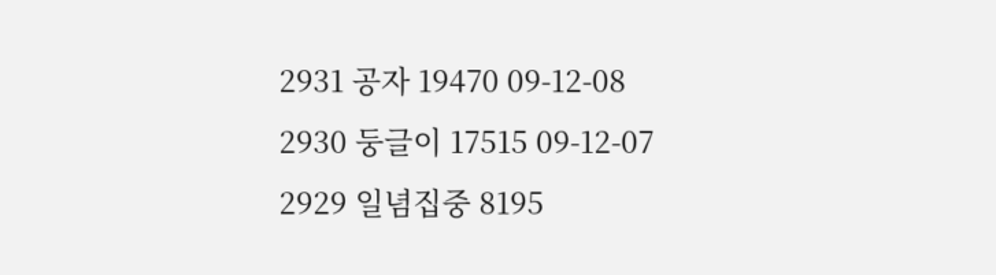2931 공자 19470 09-12-08
2930 둥글이 17515 09-12-07
2929 일념집중 8195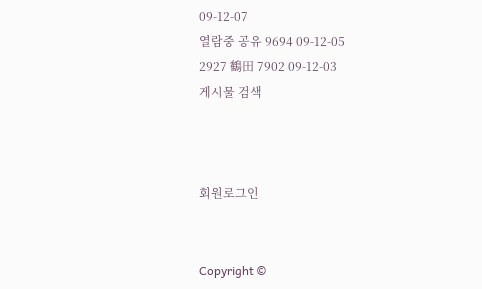09-12-07
열람중 공유 9694 09-12-05
2927 鶴田 7902 09-12-03
게시물 검색



회원로그인


Copyright ©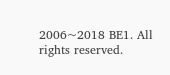2006~2018 BE1. All rights reserved.